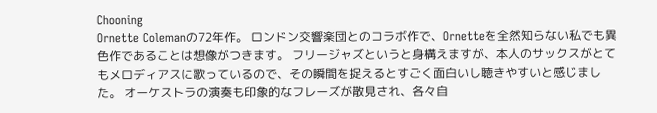Chooning
Ornette Colemanの72年作。 ロンドン交響楽団とのコラボ作で、Ornetteを全然知らない私でも異色作であることは想像がつきます。 フリージャズというと身構えますが、本人のサックスがとてもメロディアスに歌っているので、その瞬間を捉えるとすごく面白いし聴きやすいと感じました。 オーケストラの演奏も印象的なフレーズが散見され、各々自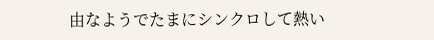由なようでたまにシンクロして熱い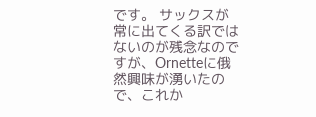です。 サックスが常に出てくる訳ではないのが残念なのですが、Ornetteに俄然興味が湧いたので、これか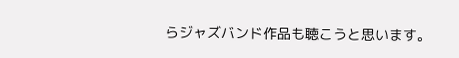らジャズバンド作品も聴こうと思います。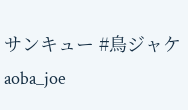サンキュー #鳥ジャケ
aoba_joe